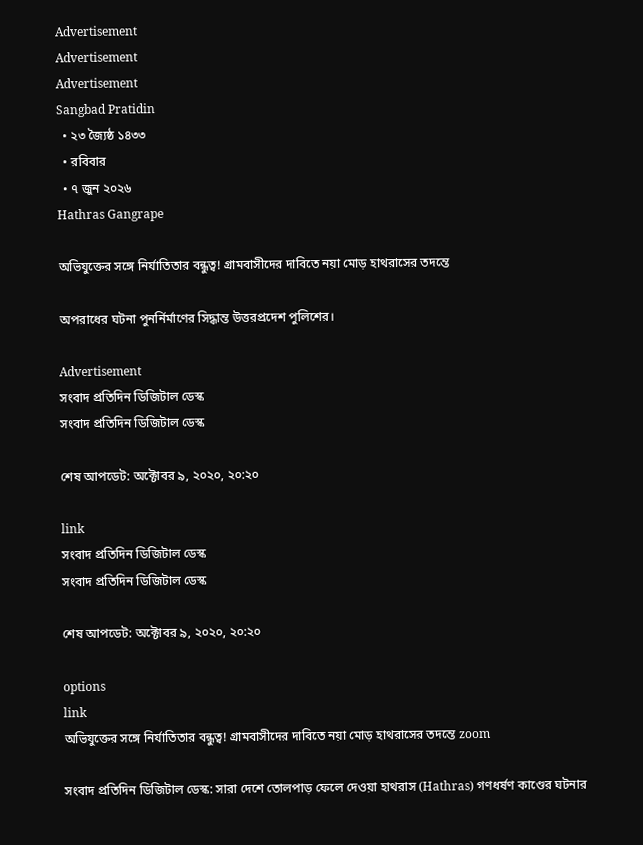Advertisement
Advertisement
Advertisement
Sangbad Pratidin
  • ২৩ জ্যৈষ্ঠ ১৪৩৩
  • রবিবার
  • ৭ জুন ২০২৬
Hathras Gangrape

অভিযুক্তের সঙ্গে নির্যাতিতার বন্ধুত্ব! গ্রামবাসীদের দাবিতে নয়া মোড় হাথরাসের তদন্তে

অপরাধের ঘটনা পুনর্নির্মাণের সিদ্ধান্ত উত্তরপ্রদেশ পুলিশের।

Advertisement
সংবাদ প্রতিদিন ডিজিটাল ডেস্ক
সংবাদ প্রতিদিন ডিজিটাল ডেস্ক

শেষ আপডেট: অক্টোবর ৯, ২০২০, ২০:২০

link
সংবাদ প্রতিদিন ডিজিটাল ডেস্ক
সংবাদ প্রতিদিন ডিজিটাল ডেস্ক

শেষ আপডেট: অক্টোবর ৯, ২০২০, ২০:২০

options
link
অভিযুক্তের সঙ্গে নির্যাতিতার বন্ধুত্ব! গ্রামবাসীদের দাবিতে নয়া মোড় হাথরাসের তদন্তে zoom

সংবাদ প্রতিদিন ডিজিটাল ডেস্ক: সারা দেশে তোলপাড় ফেলে দেওয়া হাথরাস (Hathras) গণধর্ষণ কাণ্ডের ঘটনার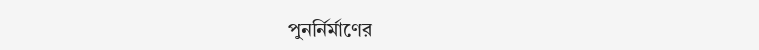পুনর্নির্মাণের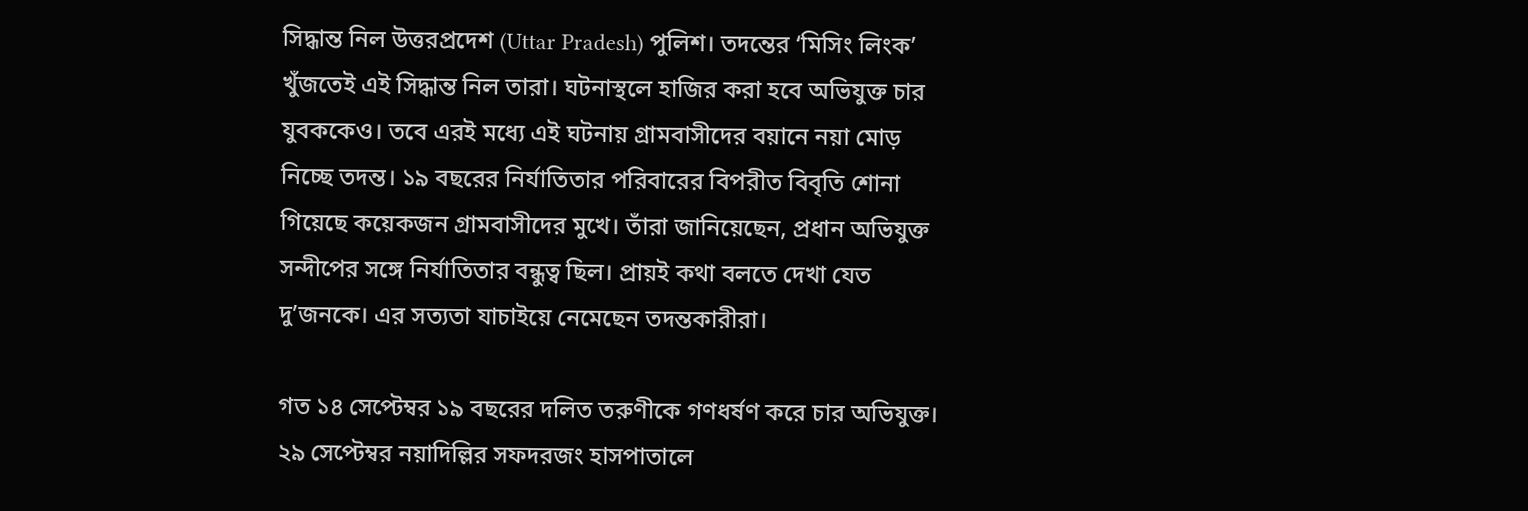সিদ্ধান্ত নিল উত্তরপ্রদেশ (Uttar Pradesh) পুলিশ। তদন্তের ‘মিসিং লিংক’ খুঁজতেই এই সিদ্ধান্ত নিল তারা। ঘটনাস্থলে হাজির করা হবে অভিযুক্ত চার যুবককেও। তবে এরই মধ্যে এই ঘটনায় গ্রামবাসীদের বয়ানে নয়া মোড় নিচ্ছে তদন্ত। ১৯ বছরের নির্যাতিতার পরিবারের বিপরীত বিবৃতি শোনা গিয়েছে কয়েকজন গ্রামবাসীদের মুখে। তাঁরা জানিয়েছেন, প্রধান অভিযুক্ত সন্দীপের সঙ্গে নির্যাতিতার বন্ধুত্ব ছিল। প্রায়ই কথা বলতে দেখা যেত দু’জনকে। এর সত্যতা যাচাইয়ে নেমেছেন তদন্তকারীরা।

গত ১৪ সেপ্টেম্বর ১৯ বছরের দলিত তরুণীকে গণধর্ষণ করে চার অভিযুক্ত। ২৯ সেপ্টেম্বর নয়াদিল্লির সফদরজং হাসপাতালে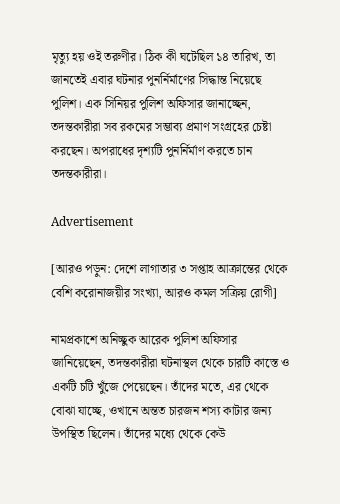মৃত্যু হয় ওই তরুণীর। ঠিক কী ঘটেছিল ১৪ তারিখ, তা জানতেই এবার ঘটনার পুনর্নির্মাণের সিদ্ধান্ত নিয়েছে পুলিশ। এক সিনিয়র পুলিশ অফিসার জানাচ্ছেন, তদন্তকারীরা সব রকমের সম্ভাব্য প্রমাণ সংগ্রহের চেষ্টা করছেন। অপরাধের দৃশ্যটি পুনর্নির্মাণ করতে চান তদন্তকারীরা।

Advertisement

[আরও পড়ুন: দেশে লাগাতার ৩ সপ্তাহ আক্রান্তের থেকে বেশি করোনাজয়ীর সংখ্যা, আরও কমল সক্রিয় রোগী]

নামপ্রকাশে অনিচ্ছুক আরেক পুলিশ অফিসার জানিয়েছেন, তদন্তকারীরা ঘটনাস্থল থেকে চারটি কাস্তে ও একটি চটি খুঁজে পেয়েছেন। তাঁদের মতে, এর থেকে বোঝা যাচ্ছে, ওখানে অন্তত চারজন শস্য কাটার জন্য উপস্থিত ছিলেন। তাঁদের মধ্যে থেকে কেউ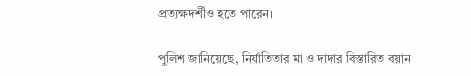প্রত্যক্ষদর্শীও হতে পারেন।

পুলিশ জানিয়েছে, নির্যাতিতার মা ও দাদার বিস্তারিত বয়ান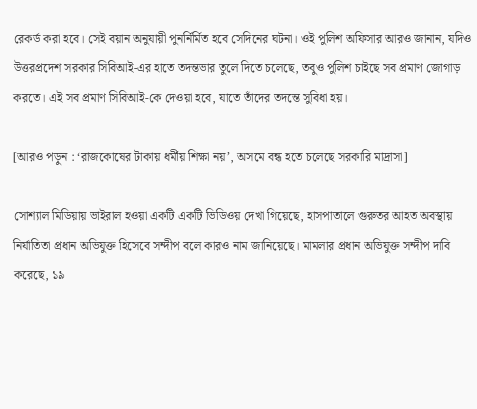রেকর্ড করা হবে। সেই বয়ান অনুযায়ী পুনর্নির্মিত হবে সেদিনের ঘটনা। ওই পুলিশ অফিসার আরও জানান, যদিও উত্তরপ্রদেশ সরকার সিবিআই-এর হাতে তদন্তভার তুলে দিতে চলেছে, তবুও পুলিশ চাইছে সব প্রমাণ জোগাড় করতে। এই সব প্রমাণ সিবিআই-কে দেওয়া হবে, যাতে তাঁদের তদন্তে সুবিধা হয়।

[আরও পড়ুন : ‘রাজকোষের টাকায় ধর্মীয় শিক্ষা নয়’, অসমে বন্ধ হতে চলেছে সরকারি মাদ্রাসা]

সোশ্যাল মিডিয়ায় ভাইরাল হওয়া একটি একটি ভিডিওয় দেখা গিয়েছে, হাসপাতালে গুরুতর আহত অবস্থায় নির্যাতিতা প্রধান অভিযুক্ত হিসেবে সন্দীপ বলে কারও নাম জানিয়েছে। মামলার প্রধান অভিযুক্ত সন্দীপ দাবি করেছে, ১৯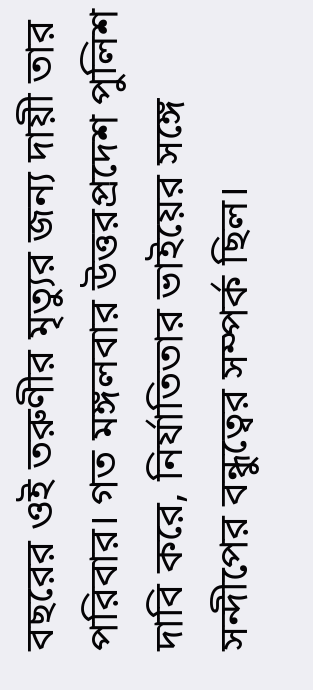বছরের ওই তরুণীর মৃত্যুর জন্য দায়ী তার পরিবার। গত মঙ্গলবার উত্তরপ্রদেশ পুলিশ দাবি করে, নির্যাতিতার ভাইয়ের সঙ্গে সন্দীপের বন্ধুত্বের সম্পর্ক ছিল।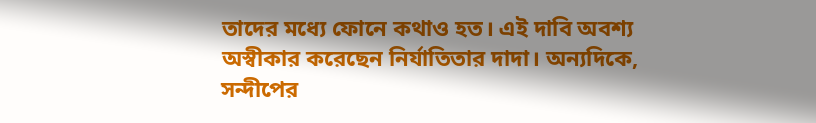তাদের মধ্যে ফোনে কথাও হত। এই দাবি অবশ্য অস্বীকার করেছেন নির্যাতিতার দাদা। অন্যদিকে, সন্দীপের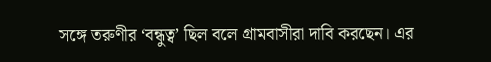সঙ্গে তরুণীর ‘বন্ধুত্ব’ ছিল বলে গ্রামবাসীরা দাবি করছেন। এর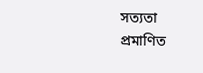সত্যতা প্রমাণিত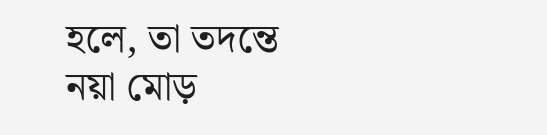হলে, তা তদন্তে নয়া মোড়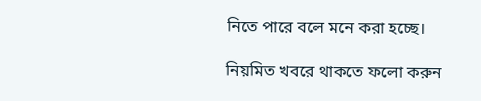নিতে পারে বলে মনে করা হচ্ছে।

নিয়মিত খবরে থাকতে ফলো করুন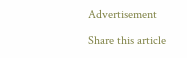Advertisement

Share this article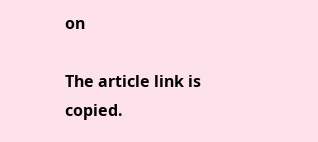on

The article link is copied.